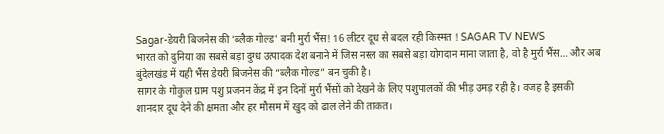Sagar-डेयरी बिजनेस की ‘ब्लैक गोल्ड’ बनी मुर्रा भैंस! 16 लीटर दूध से बदल रही किस्मत ! SAGAR TV NEWS
भारत को दुनिया का सबसे बड़ा दुग्ध उत्पादक देश बनाने में जिस नस्ल का सबसे बड़ा योगदान माना जाता है, वो है मुर्रा भैंस… और अब बुंदेलखंड में यही भैंस डेयरी बिजनेस की “ब्लैक गोल्ड” बन चुकी है।
सागर के गोकुल ग्राम पशु प्रजनन केंद्र में इन दिनों मुर्रा भैंसों को देखने के लिए पशुपालकों की भीड़ उमड़ रही है। वजह है इसकी शानदार दूध देने की क्षमता और हर मौसम में खुद को ढाल लेने की ताकत।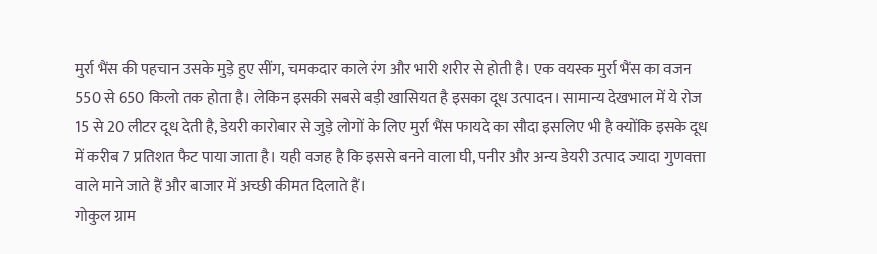मुर्रा भैंस की पहचान उसके मुड़े हुए सींग, चमकदार काले रंग और भारी शरीर से होती है। एक वयस्क मुर्रा भैंस का वजन 550 से 650 किलो तक होता है। लेकिन इसकी सबसे बड़ी खासियत है इसका दूध उत्पादन। सामान्य देखभाल में ये रोज 15 से 20 लीटर दूध देती है, डेयरी कारोबार से जुड़े लोगों के लिए मुर्रा भैंस फायदे का सौदा इसलिए भी है क्योंकि इसके दूध में करीब 7 प्रतिशत फैट पाया जाता है। यही वजह है कि इससे बनने वाला घी, पनीर और अन्य डेयरी उत्पाद ज्यादा गुणवत्ता वाले माने जाते हैं और बाजार में अच्छी कीमत दिलाते हैं।
गोकुल ग्राम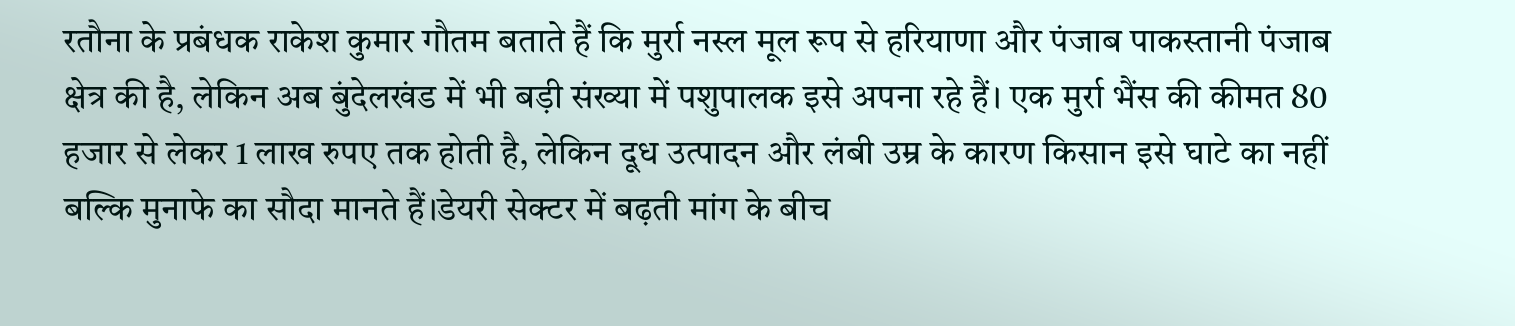रतौना के प्रबंधक राकेश कुमार गौतम बताते हैं कि मुर्रा नस्ल मूल रूप से हरियाणा और पंजाब पाकस्तानी पंजाब क्षेत्र की है, लेकिन अब बुंदेलखंड में भी बड़ी संख्या में पशुपालक इसे अपना रहे हैं। एक मुर्रा भैंस की कीमत 80 हजार से लेकर 1 लाख रुपए तक होती है, लेकिन दूध उत्पादन और लंबी उम्र के कारण किसान इसे घाटे का नहीं बल्कि मुनाफे का सौदा मानते हैं।डेयरी सेक्टर में बढ़ती मांग के बीच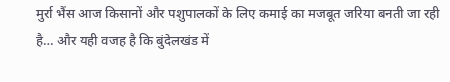मुर्रा भैंस आज किसानों और पशुपालकों के लिए कमाई का मजबूत जरिया बनती जा रही है… और यही वजह है कि बुंदेलखंड में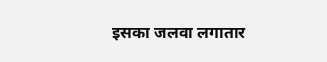इसका जलवा लगातार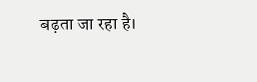बढ़ता जा रहा है।